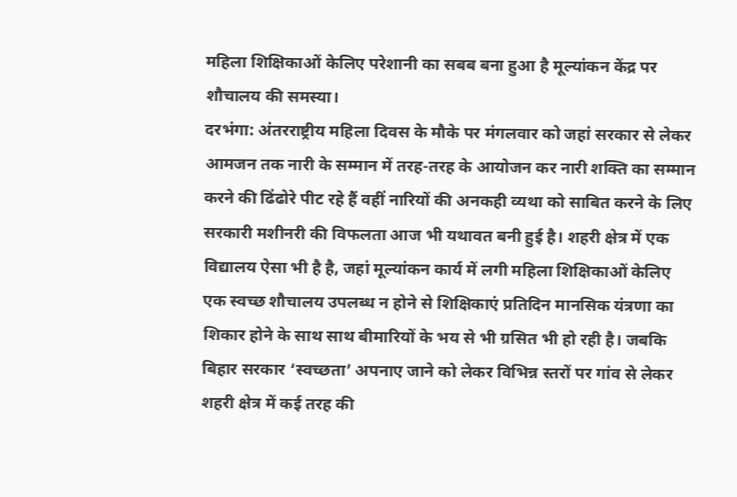महिला शिक्षिकाओं केलिए परेशानी का सबब बना हुआ है मूल्यांकन केंद्र पर शौचालय की समस्या।
दरभंगा: अंतरराष्ट्रीय महिला दिवस के मौके पर मंगलवार को जहां सरकार से लेकर आमजन तक नारी के सम्मान में तरह-तरह के आयोजन कर नारी शक्ति का सम्मान करने की ढिंढोरे पीट रहे हैं वहीं नारियों की अनकही व्यथा को साबित करने के लिए सरकारी मशीनरी की विफलता आज भी यथावत बनी हुई है। शहरी क्षेत्र में एक विद्यालय ऐसा भी है है, जहां मूल्यांकन कार्य में लगी महिला शिक्षिकाओं केलिए एक स्वच्छ शौचालय उपलब्ध न होने से शिक्षिकाएं प्रतिदिन मानसिक यंत्रणा का शिकार होने के साथ साथ बीमारियों के भय से भी ग्रसित भी हो रही है। जबकि बिहार सरकार ‘स्वच्छता’ अपनाए जाने को लेकर विभिन्न स्तरों पर गांव से लेकर शहरी क्षेत्र में कई तरह की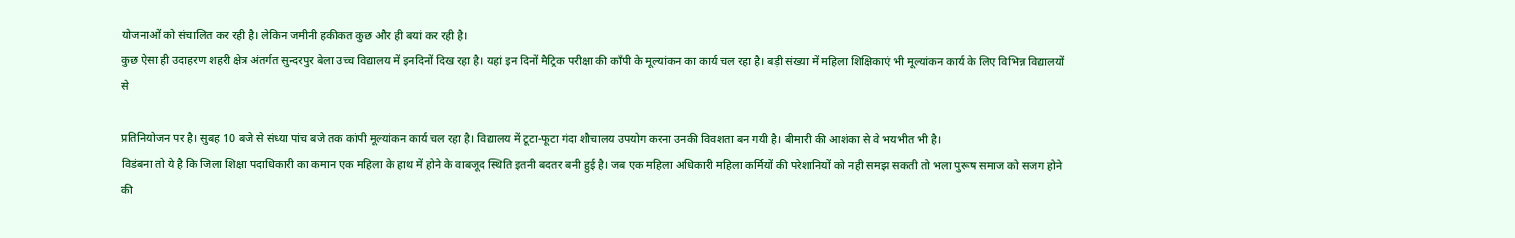योजनाओं को संचालित कर रही है। लेकिन जमीनी हकीकत कुछ और ही बयां कर रही है।
कुछ ऐसा ही उदाहरण शहरी क्षेत्र अंतर्गत सुन्दरपुर बेला उच्च विद्यालय में इनदिनों दिख रहा है। यहां इन दिनों मैट्रिक परीक्षा की काँपी के मूल्यांकन का कार्य चल रहा है। बड़ी संख्या में महिला शिक्षिकाएं भी मूल्यांकन कार्य के लिए विभिन्न विद्यालयों से

प्रतिनियोजन पर है। सुबह 10 बजे से संध्या पांच बजे तक कांपी मूल्यांकन कार्य चल रहा है। विद्यालय में टूटा-फूटा गंदा शौचालय उपयोग करना उनकी विवशता बन गयी है। बीमारी की आशंका से वे भयभीत भी है।
विडंबना तो ये है कि जिला शिक्षा पदाधिकारी का कमान एक महिला के हाथ में होने के वाबजूद स्थिति इतनी बदतर बनी हुई है। जब एक महिला अधिकारी महिला कर्मियों की परेशानियों को नही समझ सकती तो भला पुरूष समाज को सजग होने की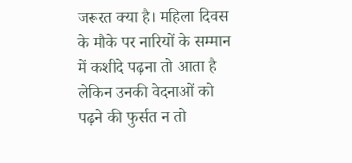जरूरत क्या है। महिला दिवस के मौके पर नारियों के सम्मान में कशीदे पढ़ना तो आता है लेकिन उनकी वेदनाओं को पढ़ने की फुर्सत न तो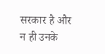सरकार है और न ही उनके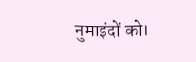नुमाइंदों को।